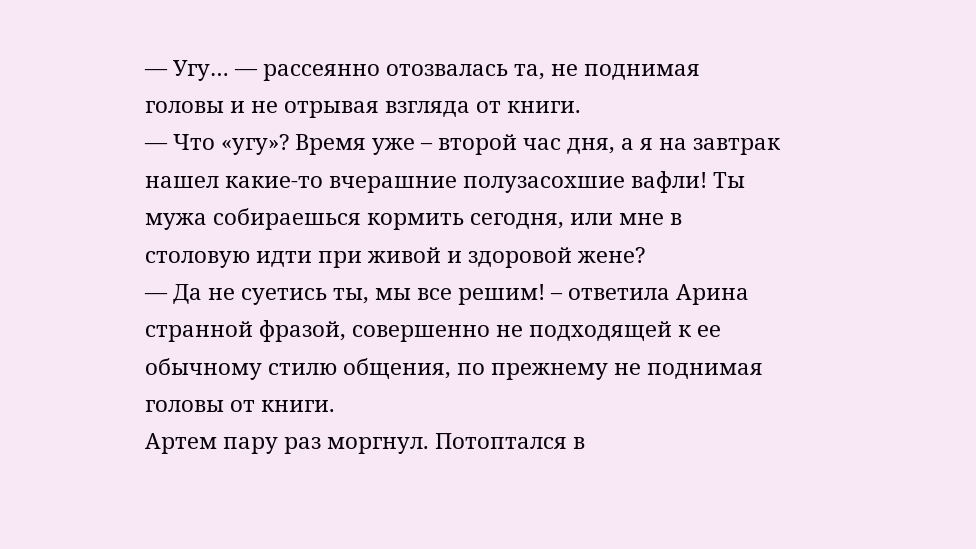— Угу… — рассеянно отозвалась та, не поднимая головы и не отрывая взгляда от книги.
— Что «угу»? Время уже – второй час дня, а я на завтрак нашел какие-то вчерашние полузасохшие вафли! Ты мужа собираешься кормить сегодня, или мне в столовую идти при живой и здоровой жене?
— Да не суетись ты, мы все решим! – ответила Арина странной фразой, совершенно не подходящей к ее обычному стилю общения, по прежнему не поднимая головы от книги.
Артем пару раз моргнул. Потоптался в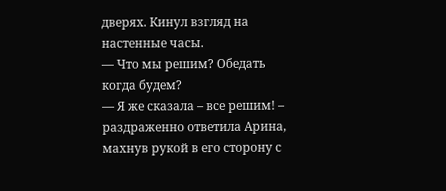дверях. Кинул взгляд на настенные часы.
— Что мы решим? Обедать когда будем?
— Я же сказала – все решим! – раздраженно ответила Арина, махнув рукой в его сторону с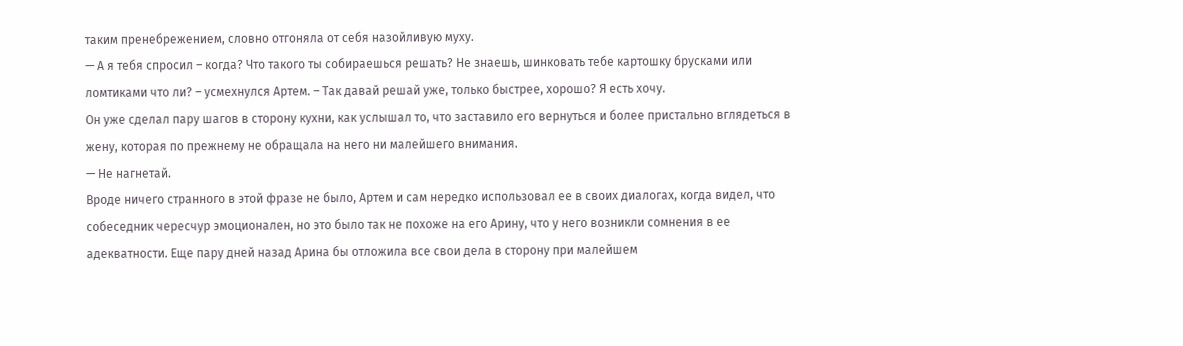таким пренебрежением, словно отгоняла от себя назойливую муху.
— А я тебя спросил – когда? Что такого ты собираешься решать? Не знаешь, шинковать тебе картошку брусками или ломтиками что ли? – усмехнулся Артем. – Так давай решай уже, только быстрее, хорошо? Я есть хочу.
Он уже сделал пару шагов в сторону кухни, как услышал то, что заставило его вернуться и более пристально вглядеться в жену, которая по прежнему не обращала на него ни малейшего внимания.
— Не нагнетай.
Вроде ничего странного в этой фразе не было, Артем и сам нередко использовал ее в своих диалогах, когда видел, что собеседник чересчур эмоционален, но это было так не похоже на его Арину, что у него возникли сомнения в ее адекватности. Еще пару дней назад Арина бы отложила все свои дела в сторону при малейшем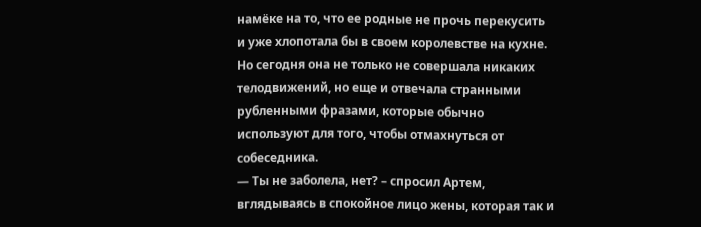намёке на то, что ее родные не прочь перекусить и уже хлопотала бы в своем королевстве на кухне. Но сегодня она не только не совершала никаких телодвижений, но еще и отвечала странными рубленными фразами, которые обычно используют для того, чтобы отмахнуться от собеседника.
— Ты не заболела, нет? – спросил Артем, вглядываясь в спокойное лицо жены, которая так и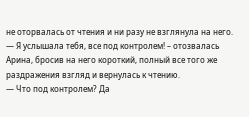не оторвалась от чтения и ни разу не взглянула на него.
— Я услышала тебя, все под контролем! – отозвалась Арина, бросив на него короткий, полный все того же раздражения взгляд и вернулась к чтению.
— Что под контролем? Да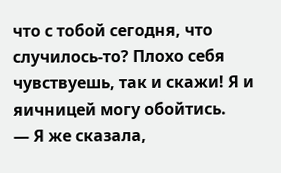что с тобой сегодня, что случилось-то? Плохо себя чувствуешь, так и скажи! Я и яичницей могу обойтись.
— Я же сказала,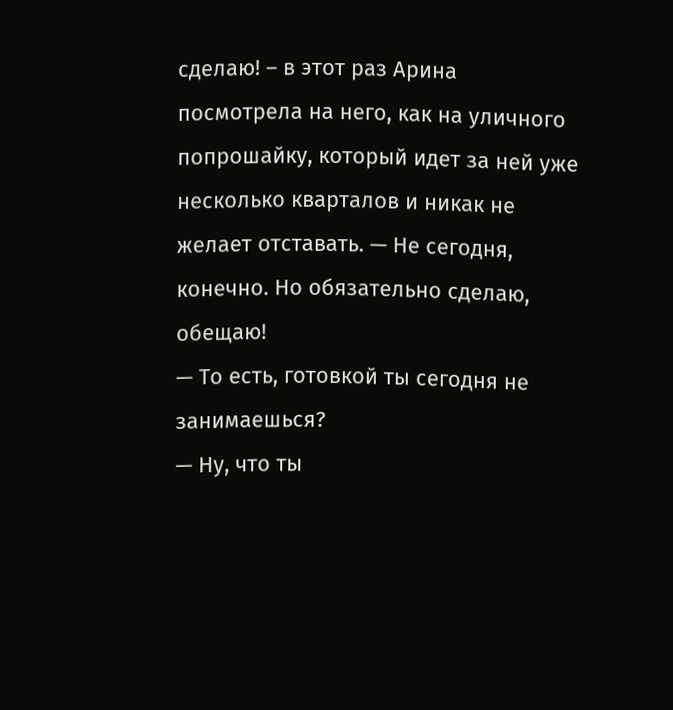сделаю! – в этот раз Арина посмотрела на него, как на уличного попрошайку, который идет за ней уже несколько кварталов и никак не желает отставать. — Не сегодня, конечно. Но обязательно сделаю, обещаю!
— То есть, готовкой ты сегодня не занимаешься?
— Ну, что ты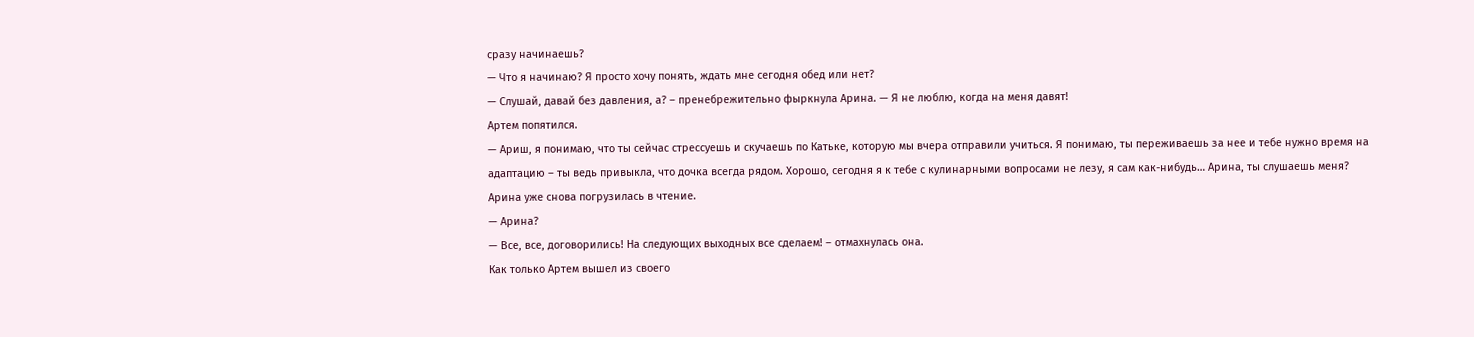сразу начинаешь?
— Что я начинаю? Я просто хочу понять, ждать мне сегодня обед или нет?
— Слушай, давай без давления, а? – пренебрежительно фыркнула Арина. — Я не люблю, когда на меня давят!
Артем попятился.
— Ариш, я понимаю, что ты сейчас стрессуешь и скучаешь по Катьке, которую мы вчера отправили учиться. Я понимаю, ты переживаешь за нее и тебе нужно время на адаптацию – ты ведь привыкла, что дочка всегда рядом. Хорошо, сегодня я к тебе с кулинарными вопросами не лезу, я сам как-нибудь… Арина, ты слушаешь меня?
Арина уже снова погрузилась в чтение.
— Арина?
— Все, все, договорились! На следующих выходных все сделаем! – отмахнулась она.
Как только Артем вышел из своего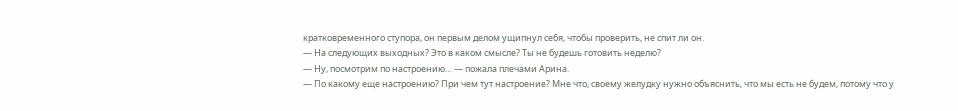кратковременного ступора, он первым делом ущипнул себя, чтобы проверить, не спит ли он.
— На следующих выходных? Это в каком смысле? Ты не будешь готовить неделю?
— Ну, посмотрим по настроению… — пожала плечами Арина.
— По какому еще настроению? При чем тут настроение? Мне что, своему желудку нужно объяснить, что мы есть не будем, потому что у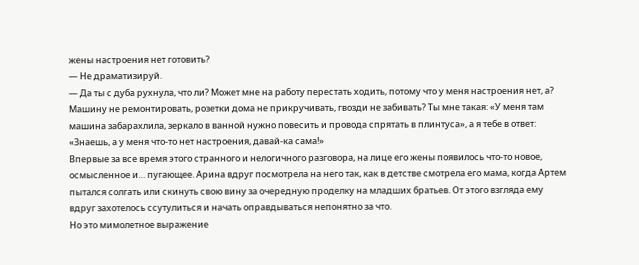жены настроения нет готовить?
— Не драматизируй.
— Да ты с дуба рухнула, что ли? Может мне на работу перестать ходить, потому что у меня настроения нет, а? Машину не ремонтировать, розетки дома не прикручивать, гвозди не забивать? Ты мне такая: «У меня там машина забарахлила, зеркало в ванной нужно повесить и провода спрятать в плинтуса», а я тебе в ответ: «Знаешь, а у меня что-то нет настроения, давай-ка сама!»
Впервые за все время этого странного и нелогичного разговора, на лице его жены появилось что-то новое, осмысленное и… пугающее. Арина вдруг посмотрела на него так, как в детстве смотрела его мама, когда Артем пытался солгать или скинуть свою вину за очередную проделку на младших братьев. От этого взгляда ему вдруг захотелось ссутулиться и начать оправдываться непонятно за что.
Но это мимолетное выражение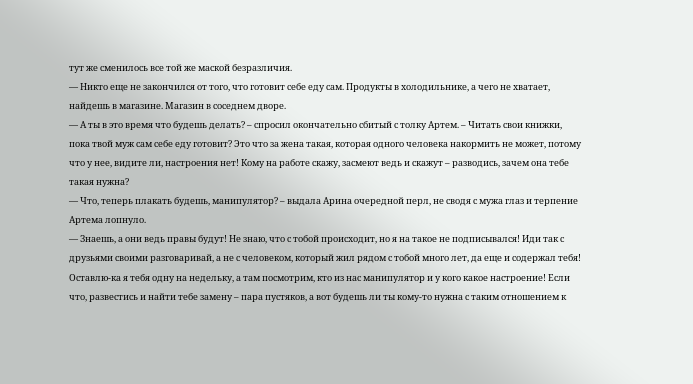тут же сменилось все той же маской безразличия.
— Никто еще не закончился от того, что готовит себе еду сам. Продукты в холодильнике, а чего не хватает, найдешь в магазине. Магазин в соседнем дворе.
— А ты в это время что будешь делать? – спросил окончательно сбитый с толку Артем. – Читать свои книжки, пока твой муж сам себе еду готовит? Это что за жена такая, которая одного человека накормить не может, потому что у нее, видите ли, настроения нет! Кому на работе скажу, засмеют ведь и скажут – разводись, зачем она тебе такая нужна?
— Что, теперь плакать будешь, манипулятор? – выдала Арина очередной перл, не сводя с мужа глаз и терпение Артема лопнуло.
— Знаешь, а они ведь правы будут! Не знаю, что с тобой происходит, но я на такое не подписывался! Иди так с друзьями своими разговаривай, а не с человеком, который жил рядом с тобой много лет, да еще и содержал тебя! Оставлю-ка я тебя одну на недельку, а там посмотрим, кто из нас манипулятор и у кого какое настроение! Если что, развестись и найти тебе замену – пара пустяков, а вот будешь ли ты кому-то нужна с таким отношением к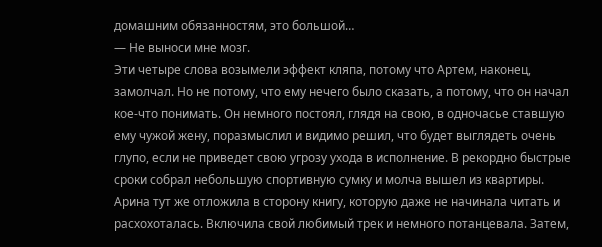домашним обязанностям, это большой…
— Не выноси мне мозг.
Эти четыре слова возымели эффект кляпа, потому что Артем, наконец, замолчал. Но не потому, что ему нечего было сказать, а потому, что он начал кое-что понимать. Он немного постоял, глядя на свою, в одночасье ставшую ему чужой жену, поразмыслил и видимо решил, что будет выглядеть очень глупо, если не приведет свою угрозу ухода в исполнение. В рекордно быстрые сроки собрал небольшую спортивную сумку и молча вышел из квартиры.
Арина тут же отложила в сторону книгу, которую даже не начинала читать и расхохоталась. Включила свой любимый трек и немного потанцевала. Затем,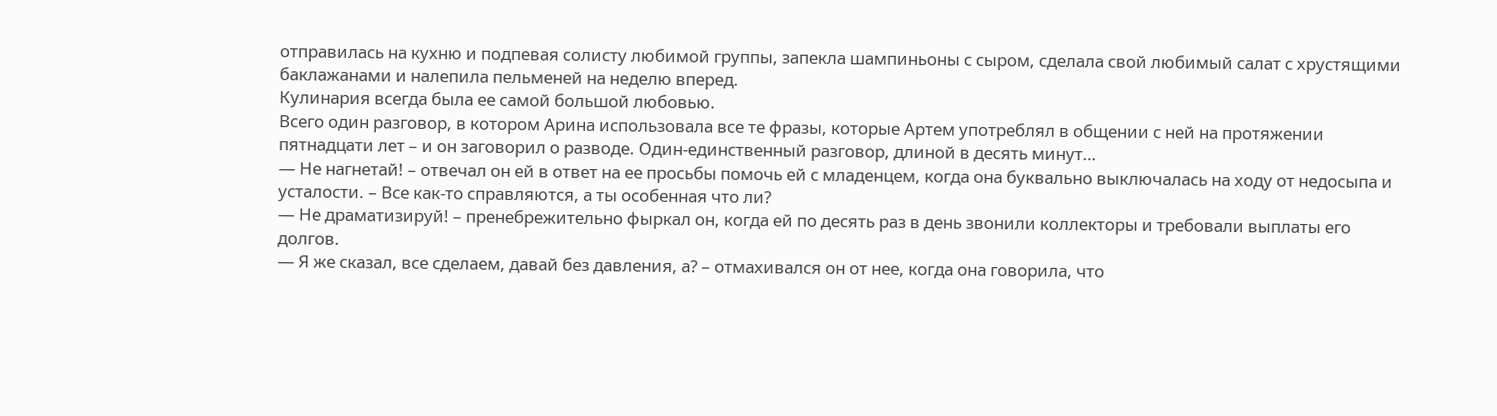отправилась на кухню и подпевая солисту любимой группы, запекла шампиньоны с сыром, сделала свой любимый салат с хрустящими баклажанами и налепила пельменей на неделю вперед.
Кулинария всегда была ее самой большой любовью.
Всего один разговор, в котором Арина использовала все те фразы, которые Артем употреблял в общении с ней на протяжении пятнадцати лет – и он заговорил о разводе. Один-единственный разговор, длиной в десять минут…
— Не нагнетай! – отвечал он ей в ответ на ее просьбы помочь ей с младенцем, когда она буквально выключалась на ходу от недосыпа и усталости. – Все как-то справляются, а ты особенная что ли?
— Не драматизируй! – пренебрежительно фыркал он, когда ей по десять раз в день звонили коллекторы и требовали выплаты его долгов.
— Я же сказал, все сделаем, давай без давления, а? – отмахивался он от нее, когда она говорила, что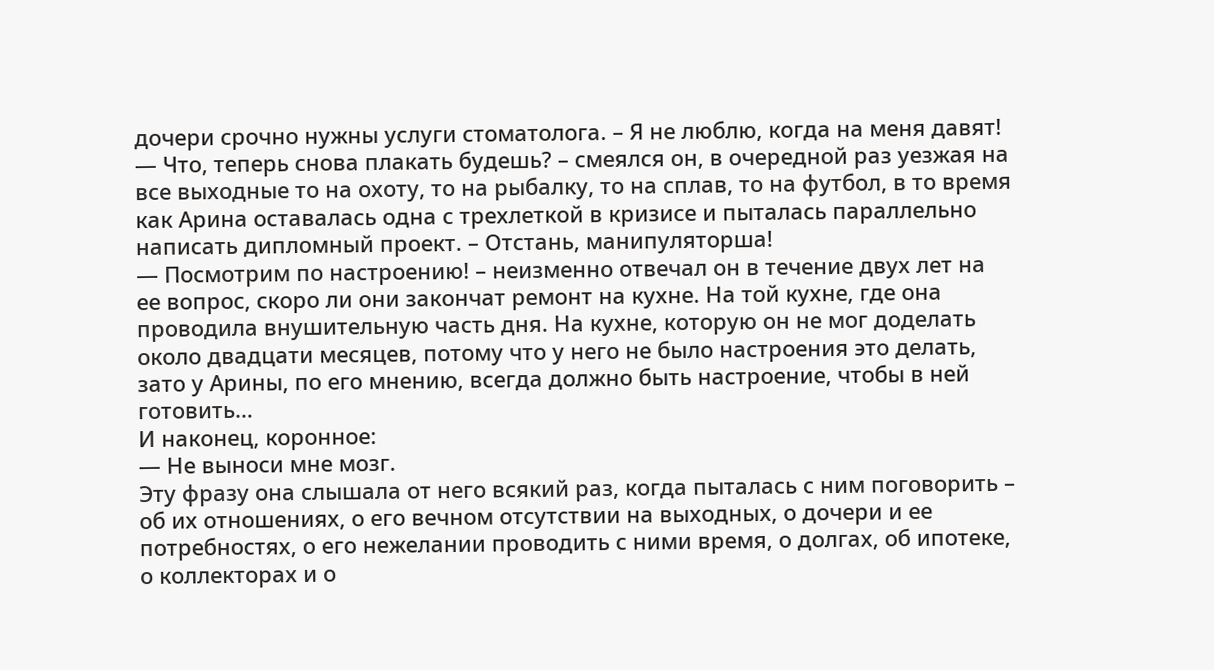дочери срочно нужны услуги стоматолога. – Я не люблю, когда на меня давят!
— Что, теперь снова плакать будешь? – смеялся он, в очередной раз уезжая на все выходные то на охоту, то на рыбалку, то на сплав, то на футбол, в то время как Арина оставалась одна с трехлеткой в кризисе и пыталась параллельно написать дипломный проект. – Отстань, манипуляторша!
— Посмотрим по настроению! – неизменно отвечал он в течение двух лет на ее вопрос, скоро ли они закончат ремонт на кухне. На той кухне, где она проводила внушительную часть дня. На кухне, которую он не мог доделать около двадцати месяцев, потому что у него не было настроения это делать, зато у Арины, по его мнению, всегда должно быть настроение, чтобы в ней готовить…
И наконец, коронное:
— Не выноси мне мозг.
Эту фразу она слышала от него всякий раз, когда пыталась с ним поговорить – об их отношениях, о его вечном отсутствии на выходных, о дочери и ее потребностях, о его нежелании проводить с ними время, о долгах, об ипотеке, о коллекторах и о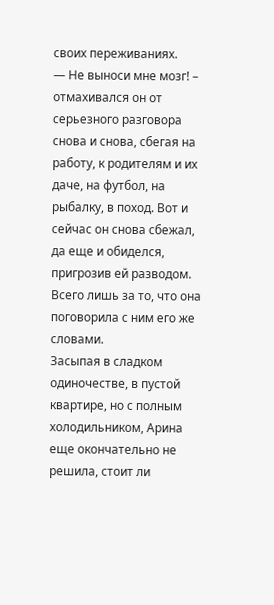своих переживаниях.
— Не выноси мне мозг! – отмахивался он от серьезного разговора снова и снова, сбегая на работу, к родителям и их даче, на футбол, на рыбалку, в поход. Вот и сейчас он снова сбежал, да еще и обиделся, пригрозив ей разводом.
Всего лишь за то, что она поговорила с ним его же словами.
Засыпая в сладком одиночестве, в пустой квартире, но с полным холодильником, Арина еще окончательно не решила, стоит ли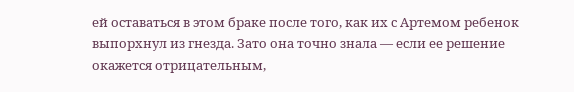ей оставаться в этом браке после того, как их с Артемом ребенок выпорхнул из гнезда. Зато она точно знала — если ее решение окажется отрицательным,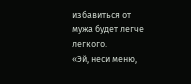избавиться от мужа будет легче легкого.
«Эй, неси меню,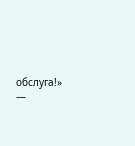обслуга!» —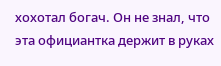хохотал богач. Он не знал, что эта официантка держит в руках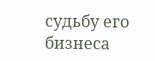судьбу его бизнеса